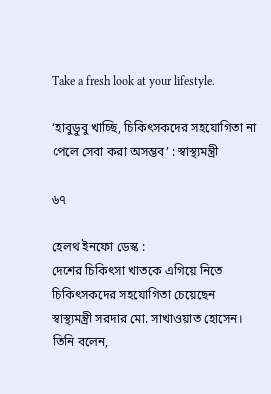Take a fresh look at your lifestyle.

‘হাবুডুবু খাচ্ছি, চিকিৎসকদের সহযোগিতা না পেলে সেবা করা অসম্ভব’ : স্বাস্থ্যমন্ত্রী

৬৭

হেলথ ইনফো ডেস্ক :
দেশের চিকিৎসা খাতকে এগিয়ে নিতে চিকিৎসকদের সহযোগিতা চেয়েছেন স্বাস্থ্যমন্ত্রী সরদার মো. সাখাওয়াত হোসেন। তিনি বলেন,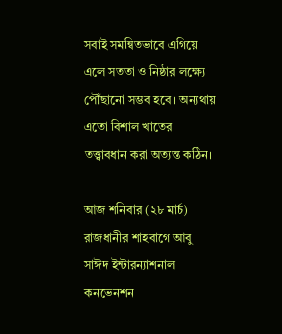সবাই সমন্বিতভাবে এগিয়ে এলে সততা ও নিষ্ঠার লক্ষ্যে পৌঁছানো সম্ভব হবে। অন্যথায় এতো বিশাল খাতের তত্ত্বাবধান করা অত্যন্ত কঠিন।

আজ শনিবার (২৮ মার্চ) রাজধানীর শাহবাগে আবু সাঈদ ইন্টারন্যাশনাল কনভেনশন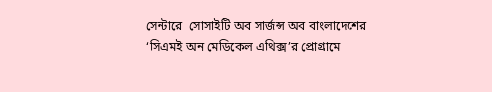সেন্টারে  সোসাইটি অব সার্জন্স অব বাংলাদেশের ‘সিএমই অন মেডিকেল এথিক্স’র প্রোগ্রামে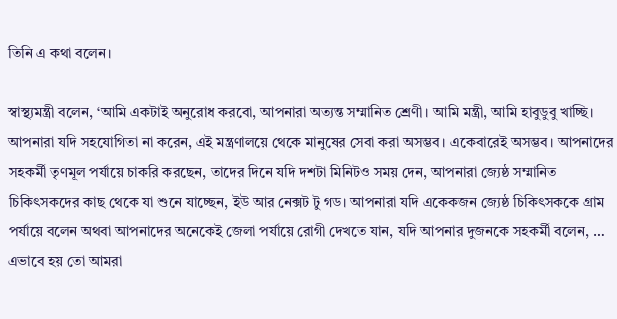তিনি এ কথা বলেন।

স্বাস্থ্যমন্ত্রী বলেন, ‘আমি একটাই অনুরোধ করবো, আপনারা অত্যন্ত সম্মানিত শ্রেণী। আমি মন্ত্রী, আমি হাবুডুবু খাচ্ছি। আপনারা যদি সহযোগিতা না করেন, এই মন্ত্রণালয়ে থেকে মানুষের সেবা করা অসম্ভব। একেবারেই অসম্ভব। আপনাদের সহকর্মী তৃণমূল পর্যায়ে চাকরি করছেন, তাদের দিনে যদি দশটা মিনিটও সময় দেন, আপনারা জ্যেষ্ঠ সম্মানিত চিকিৎসকদের কাছ থেকে যা শুনে যাচ্ছেন, ইউ আর নেক্সট টু গড। আপনারা যদি একেকজন জ্যেষ্ঠ চিকিৎসককে গ্রাম পর্যায়ে বলেন অথবা আপনাদের অনেকেই জেলা পর্যায়ে রোগী দেখতে যান, যদি আপনার দুজনকে সহকর্মী বলেন, … এভাবে হয় তো আমরা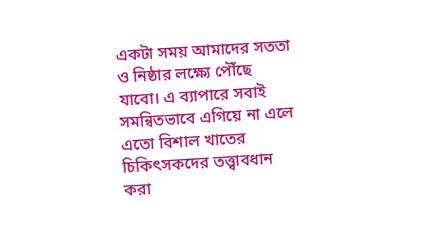একটা সময় আমাদের সততা ও নিষ্ঠার লক্ষ্যে পৌঁছে যাবো। এ ব্যাপারে সবাই সমন্বিতভাবে এগিয়ে না এলে এতো বিশাল খাতের চিকিৎসকদের তত্ত্বাবধান করা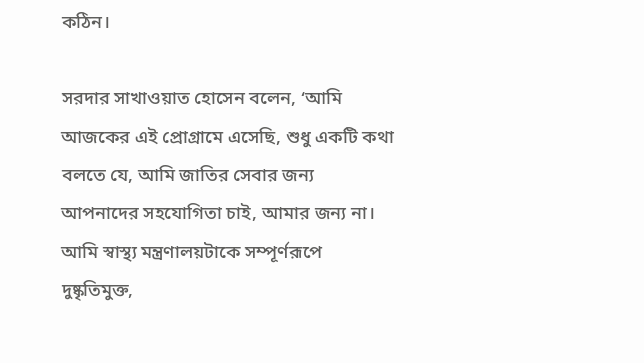কঠিন।

সরদার সাখাওয়াত হোসেন বলেন, ‘আমি আজকের এই প্রোগ্রামে এসেছি, শুধু একটি কথা বলতে যে, আমি জাতির সেবার জন্য আপনাদের সহযোগিতা চাই, আমার জন্য না। আমি স্বাস্থ্য মন্ত্রণালয়টাকে সম্পূর্ণরূপে দুষ্কৃতিমুক্ত,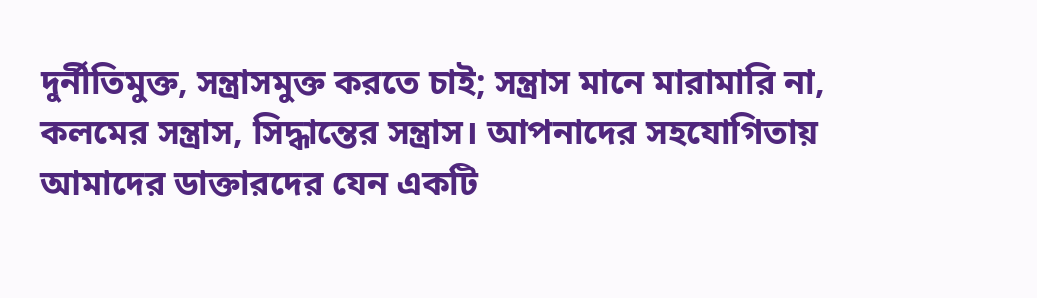দুর্নীতিমুক্ত, সন্ত্রাসমুক্ত করতে চাই; সন্ত্রাস মানে মারামারি না, কলমের সন্ত্রাস, সিদ্ধান্তের সন্ত্রাস। আপনাদের সহযোগিতায় আমাদের ডাক্তারদের যেন একটি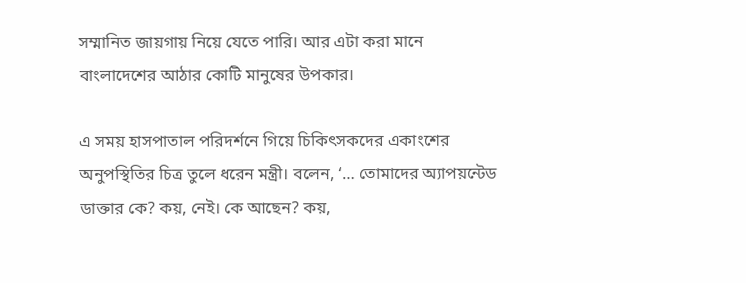সম্মানিত জায়গায় নিয়ে যেতে পারি। আর এটা করা মানে বাংলাদেশের আঠার কোটি মানুষের উপকার।

এ সময় হাসপাতাল পরিদর্শনে গিয়ে চিকিৎসকদের একাংশের অনুপস্থিতির চিত্র তুলে ধরেন মন্ত্রী। বলেন, ‘… তোমাদের অ্যাপয়ন্টেড ডাক্তার কে? কয়, নেই। কে আছেন? কয়,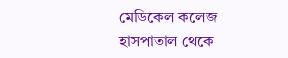মেডিকেল কলেজ হাসপাতাল থেকে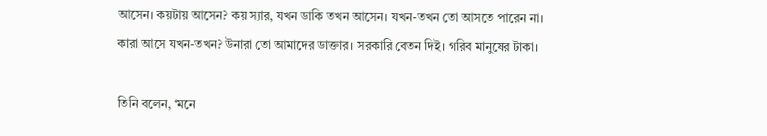আসেন। কয়টায় আসেন? কয় স্যার, যখন ডাকি তখন আসেন। যখন-তখন তো আসতে পারেন না। কারা আসে যখন-তখন? উনারা তো আমাদের ডাক্তার। সরকারি বেতন দিই। গরিব মানুষের টাকা।

তিনি বলেন, ‘মনে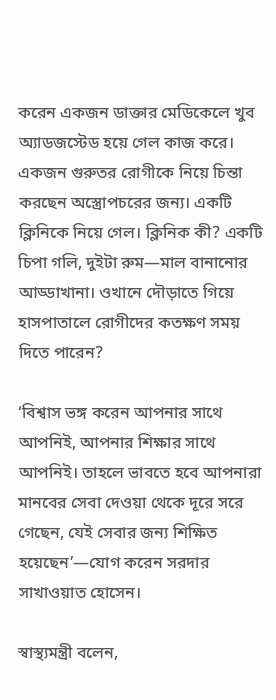করেন একজন ডাক্তার মেডিকেলে খুব অ্যাডজস্টেড হয়ে গেল কাজ করে। একজন গুরুতর রোগীকে নিয়ে চিন্তা করছেন অস্ত্রোপচরের জন্য। একটি ক্লিনিকে নিয়ে গেল। ক্লিনিক কী? একটি চিপা গলি, দুইটা রুম—মাল বানানোর আড্ডাখানা। ওখানে দৌড়াতে গিয়ে হাসপাতালে রোগীদের কতক্ষণ সময় দিতে পারেন?

‘বিশ্বাস ভঙ্গ করেন আপনার সাথে আপনিই, আপনার শিক্ষার সাথে আপনিই। তাহলে ভাবতে হবে আপনারা মানবের সেবা দেওয়া থেকে দূরে সরে গেছেন, যেই সেবার জন্য শিক্ষিত হয়েছেন’—যোগ করেন সরদার সাখাওয়াত হোসেন।

স্বাস্থ্যমন্ত্রী বলেন,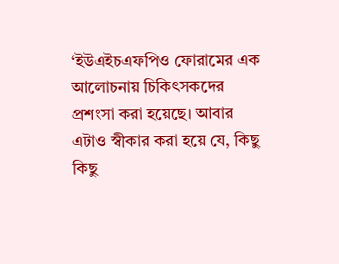‘ইউএইচএফপিও ফোরামের এক আলোচনায় চিকিৎসকদের প্রশংসা করা হয়েছে। আবার এটাও স্বীকার করা হয়ে যে, কিছু কিছু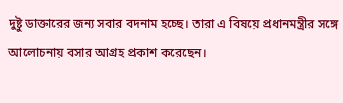দুষ্টু ডাক্তারের জন্য সবার বদনাম হচ্ছে। তারা এ বিষয়ে প্রধানমন্ত্রীর সঙ্গে আলোচনায় বসার আগ্রহ প্রকাশ করেছেন।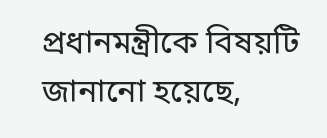প্রধানমন্ত্রীকে বিষয়টি জানানো হয়েছে,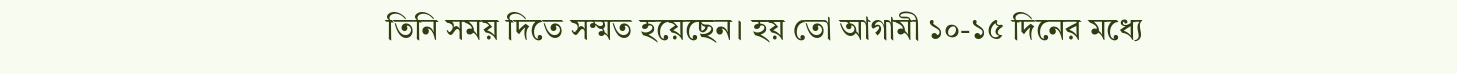তিনি সময় দিতে সম্মত হয়েছেন। হয় তো আগামী ১০-১৫ দিনের মধ্যে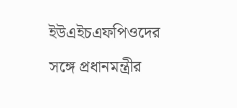ইউএইচএফপিওদের সঙ্গে প্রধানমন্ত্রীর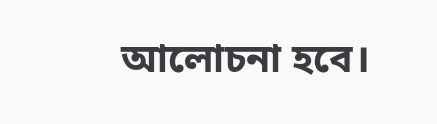আলোচনা হবে।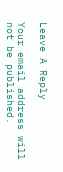Leave A Reply

Your email address will not be published.